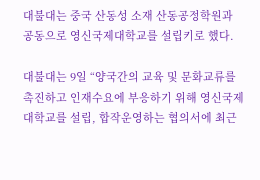대불대는 중국 산동성 소재 산동공정학원과 공동으로 영신국제대학교를 설립키로 했다.

대불대는 9일 “양국간의 교육 및 문화교류를 촉진하고 인재수요에 부응하기 위해 영신국제대학교를 설립, 합작운영하는 협의서에 최근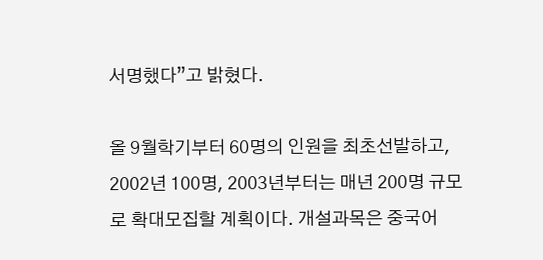서명했다”고 밝혔다.

올 9월학기부터 60명의 인원을 최초선발하고, 2002년 100명, 2003년부터는 매년 200명 규모로 확대모집할 계획이다. 개설과목은 중국어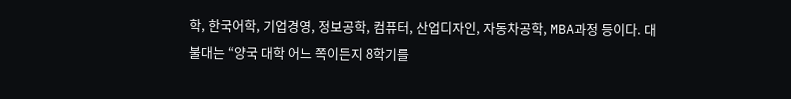학, 한국어학, 기업경영, 정보공학, 컴퓨터, 산업디자인, 자동차공학, MBA과정 등이다. 대불대는 “양국 대학 어느 쪽이든지 8학기를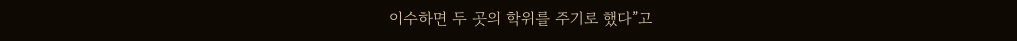이수하면 두 곳의 학위를 주기로 했다”고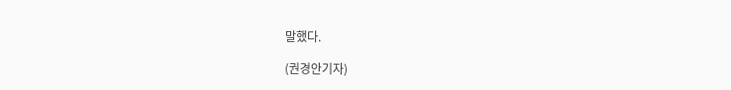말했다.

(권경안기자)